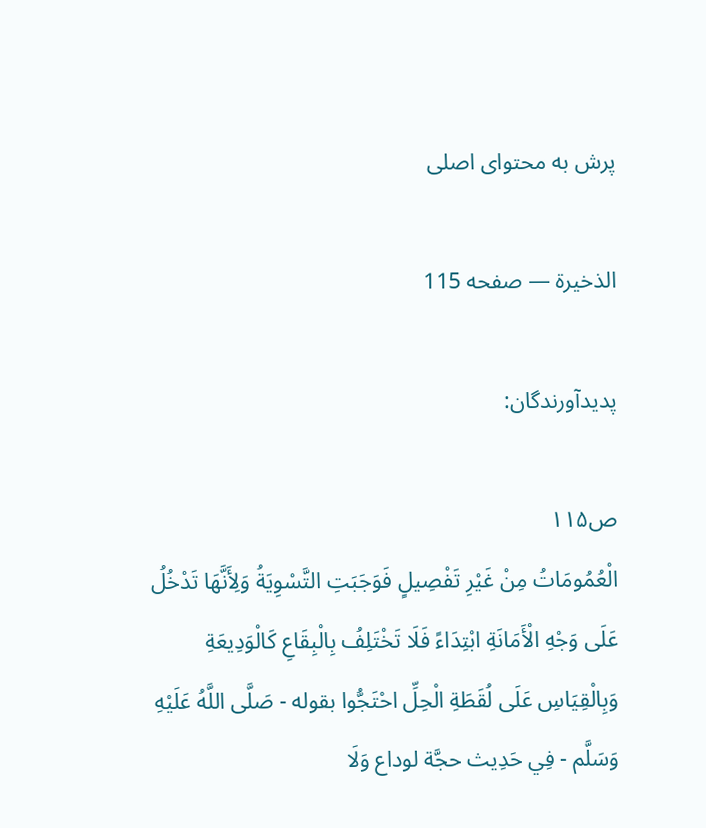پرش به محتوای اصلی

الذخيرة — صفحه 115

پدیدآورندگان:

ص۱۱۵
الْعُمُومَاتُ مِنْ غَيْرِ تَفْصِيلٍ فَوَجَبَتِ التَّسْوِيَةُ وَلِأَنَّهَا تَدْخُلُ عَلَى وَجْهِ الْأَمَانَةِ ابْتِدَاءً فَلَا تَخْتَلِفُ بِالْبِقَاعِ كَالْوَدِيعَةِ وَبِالْقِيَاسِ عَلَى لُقَطَةِ الْحِلِّ احْتَجُّوا بقوله - صَلَّى اللَّهُ عَلَيْهِ وَسَلَّم - فِي حَدِيث حجَّة لوداع وَلَا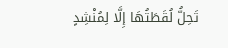تَحِلُّ لُقَطَتُهَا إِلَّا لِمُنْشِدٍ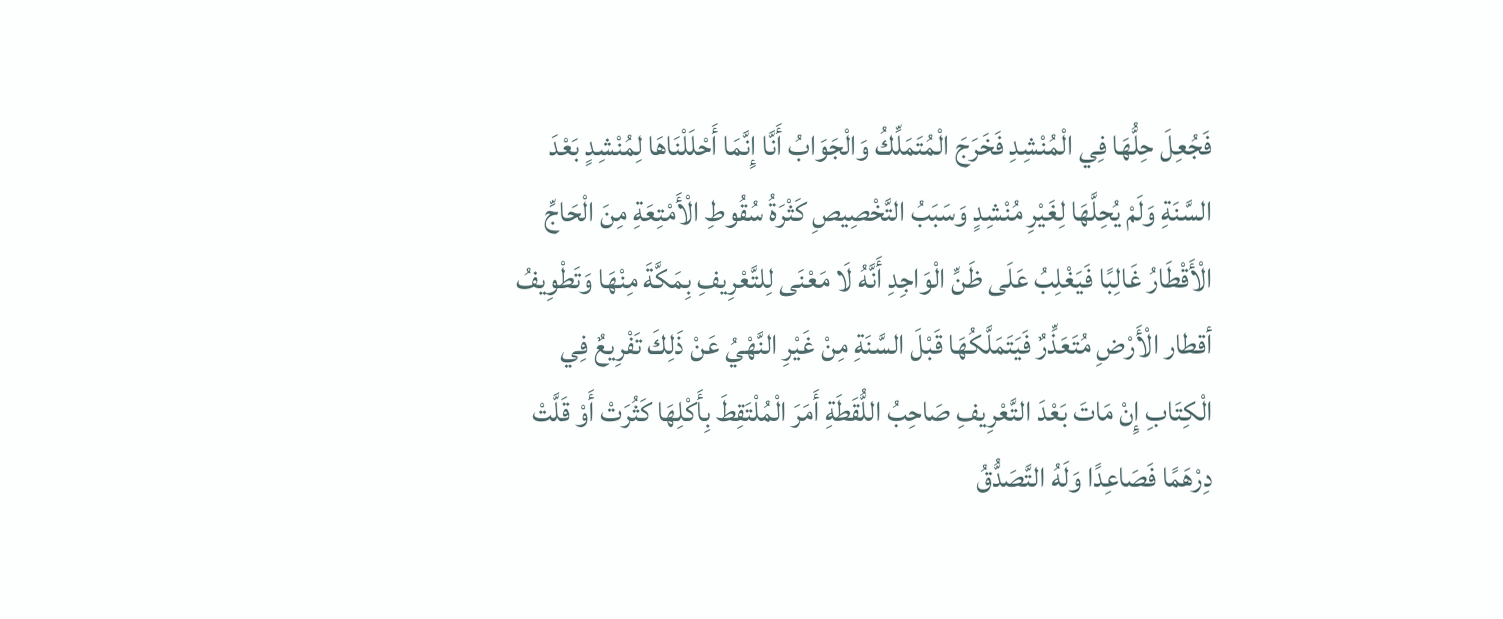فَجُعِلَ حِلُّهَا فِي الْمُنْشِدِ فَخَرَجَ الْمُتَمَلِّكُ وَالْجَوَابُ أَنَّا إِنَّمَا أَحْلَلْنَاهَا لِمُنْشِدٍ بَعْدَ السَّنَةِ وَلَمْ يُحِلَّهَا لِغَيْرِ مُنْشِدٍ وَسَبَبُ التَّخْصِيصِ كَثْرَةُ سُقُوطِ الْأَمْتِعَةِ مِنَ الْحَاجِّ الْأَقْطَارُ غَالِبًا فَيَغْلِبُ عَلَى ظَنِّ الْوَاجِدِ أَنَّهُ لَا مَعْنَى لِلتَّعْرِيفِ بِمَكَّةَ مِنْهَا وَتَطْوِيفُ أقطار الْأَرْضِ مُتَعَذِّرٌ فَيَتَمَلَّكُهَا قَبْلَ السَّنَةِ مِنْ غَيْرِ النَّهْيُ عَنْ ذَلِكَ تَفْرِيعٌ فِي الْكِتَابِ إِنْ مَاتَ بَعْدَ التَّعْرِيفِ صَاحِبُ اللُّقَطَةِ أَمَرَ الْمُلْتَقِطَ بِأَكْلِهَا كَثُرَتْ أَوْ قَلَّتْ دِرْهَمًا فَصَاعِدًا وَلَهُ التَّصَدُّقُ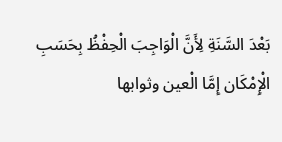بَعْدَ السَّنَةِ لِأَنَّ الْوَاجِبَ الْحِفْظُ بِحَسَبِ الْإِمْكَان إِمَّا الْعين وثوابها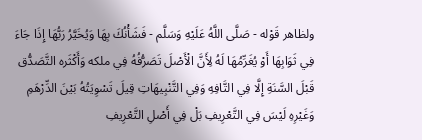ولظاهر قَوْله - صَلَّى اللَّهُ عَلَيْهِ وَسَلَّم - فَشَأْنُكَ بِهَا وَيُخَيَّرُ رَبُّهَا إِذَا جَاءَ فِي ثَوَابِهَا أَوْ يُغَرِّمُهَا لَهُ لِأَنَّ الْأَصْلَ تَصَرُّفُهُ فِي ملكه وَأَكْثَره التَّصَدُّق قَبْلَ السَّنَةِ إِلَّا فِي التَّافِهِ وَفِي التَّنْبِيهَاتِ قِيلَ تَسْوِيَتُهُ بَيْنَ الدِّرْهَمِ وَغَيْرِهِ لَيْسَ فِي التَّعْرِيفِ بَلْ فِي أَصْلِ التَّعْرِيفِ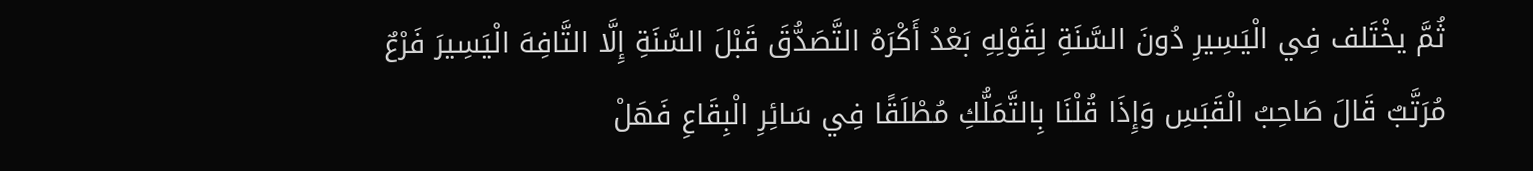ثُمَّ يخْتَلف فِي الْيَسِيرِ دُونَ السَّنَةِ لِقَوْلِهِ بَعْدُ أَكْرَهُ التَّصَدُّقَ قَبْلَ السَّنَةِ إِلَّا التَّافِهَ الْيَسِيرَ فَرْعٌ مُرَتَّبٌ قَالَ صَاحِبُ الْقَبَسِ وَإِذَا قُلْنَا بِالتَّمَلُّكِ مُطْلَقًا فِي سَائِرِ الْبِقَاعِ فَهَلْ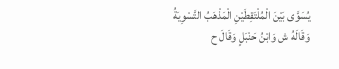يُسَوَّى بَيْنَ الْمُلْتَقِطَيْنِ الْمَذْهَبُ التَّسْوِيَةُ وَقَالَهُ ش وَابْنُ حَنْبَلٍ وَقَالَ ح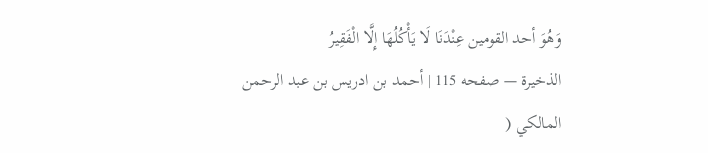وَهُوَ أحد القومين عِنْدَنَا لَا يَأْكُلُهَا إِلَّا الْفَقِيرُ
الذخيرة — صفحه 115 | أحمد بن ادريس بن عبد الرحمن المالكي (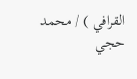القرافي ) / محمد حجي